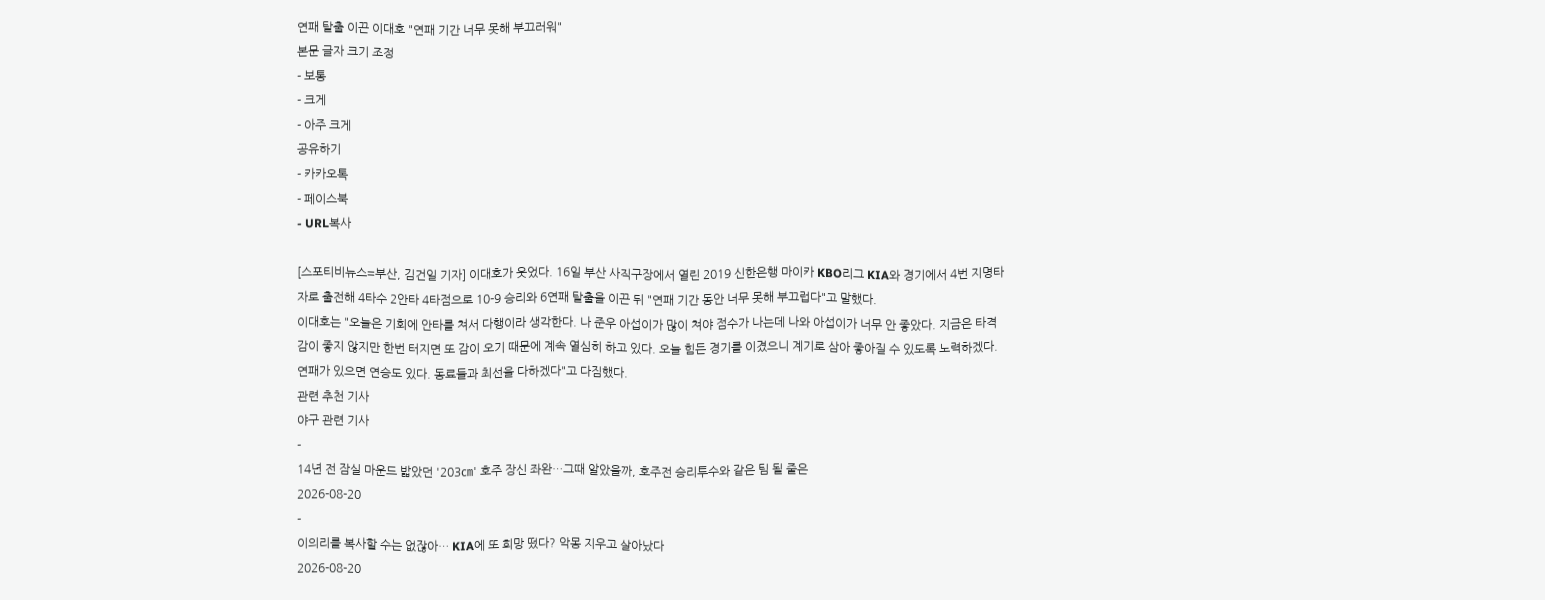연패 탈출 이끈 이대호 "연패 기간 너무 못해 부끄러워"
본문 글자 크기 조정
- 보통
- 크게
- 아주 크게
공유하기
- 카카오톡
- 페이스북
- URL복사

[스포티비뉴스=부산, 김건일 기자] 이대호가 웃었다. 16일 부산 사직구장에서 열린 2019 신한은행 마이카 KBO리그 KIA와 경기에서 4번 지명타자로 출전해 4타수 2안타 4타점으로 10-9 승리와 6연패 탈출을 이끈 뒤 "연패 기간 동안 너무 못해 부끄럽다"고 말했다.
이대호는 "오늘은 기회에 안타를 쳐서 다행이라 생각한다. 나 준우 아섭이가 많이 쳐야 점수가 나는데 나와 아섭이가 너무 안 좋았다. 지금은 타격감이 좋지 않지만 한번 터지면 또 감이 오기 때문에 계속 열심히 하고 있다. 오늘 힘든 경기를 이겼으니 계기로 삼아 좋아질 수 있도록 노력하겠다. 연패가 있으면 연승도 있다. 동료들과 최선을 다하겠다"고 다짐했다.
관련 추천 기사
야구 관련 기사
-
14년 전 잠실 마운드 밟았던 '203㎝' 호주 장신 좌완…그때 알았을까, 호주전 승리투수와 같은 팀 될 줄은
2026-08-20
-
이의리를 복사할 수는 없잖아… KIA에 또 희망 떴다? 악몽 지우고 살아났다
2026-08-20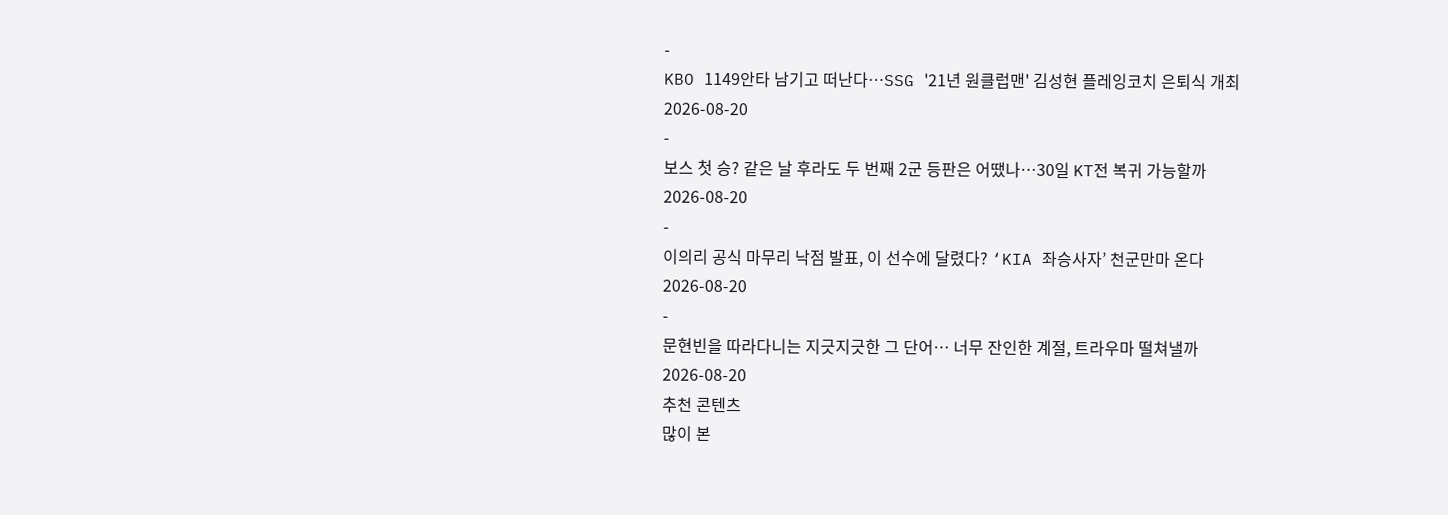-
KBO 1149안타 남기고 떠난다…SSG '21년 원클럽맨' 김성현 플레잉코치 은퇴식 개최
2026-08-20
-
보스 첫 승? 같은 날 후라도 두 번째 2군 등판은 어땠나…30일 KT전 복귀 가능할까
2026-08-20
-
이의리 공식 마무리 낙점 발표, 이 선수에 달렸다? ‘KIA 좌승사자’ 천군만마 온다
2026-08-20
-
문현빈을 따라다니는 지긋지긋한 그 단어… 너무 잔인한 계절, 트라우마 떨쳐낼까
2026-08-20
추천 콘텐츠
많이 본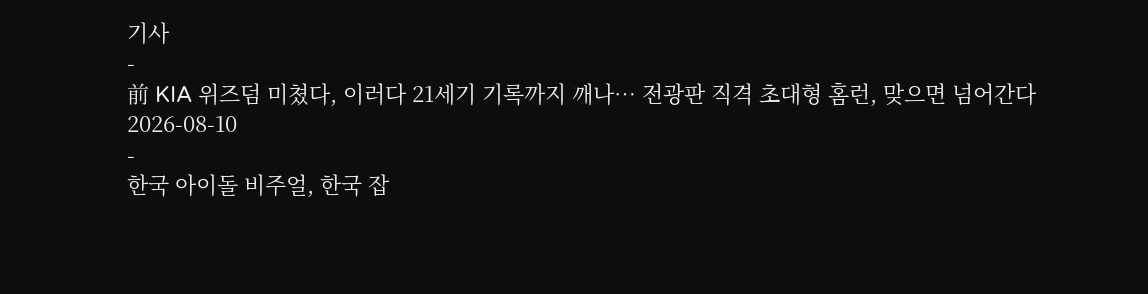기사
-
前 KIA 위즈덤 미쳤다, 이러다 21세기 기록까지 깨나… 전광판 직격 초대형 홈런, 맞으면 넘어간다
2026-08-10
-
한국 아이돌 비주얼, 한국 잡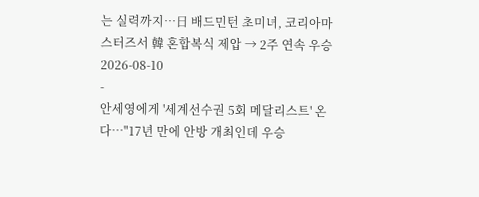는 실력까지…日 배드민턴 초미녀, 코리아마스터즈서 韓 혼합복식 제압 → 2주 연속 우승
2026-08-10
-
안세영에게 '세계선수권 5회 메달리스트' 온다…"17년 만에 안방 개최인데 우승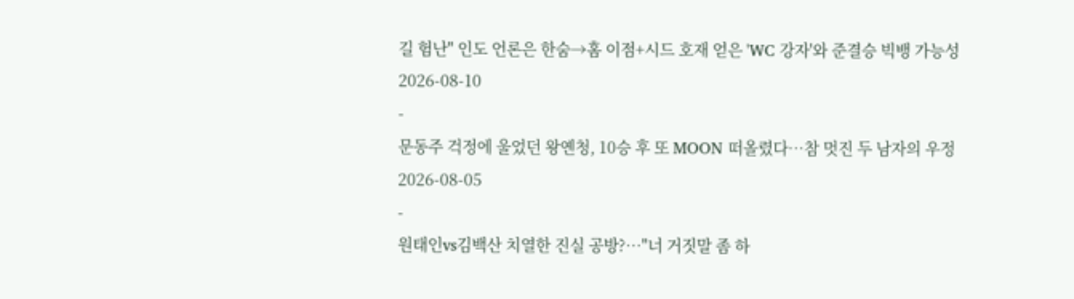길 험난" 인도 언론은 한숨→홈 이점+시드 호재 얻은 'WC 강자'와 준결승 빅뱅 가능성
2026-08-10
-
문동주 걱정에 울었던 왕옌청, 10승 후 또 MOON 떠올렸다…참 멋진 두 남자의 우정
2026-08-05
-
원태인vs김백산 치열한 진실 공방?…"너 거짓말 좀 하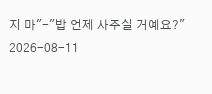지 마"-"밥 언제 사주실 거예요?"
2026-08-11